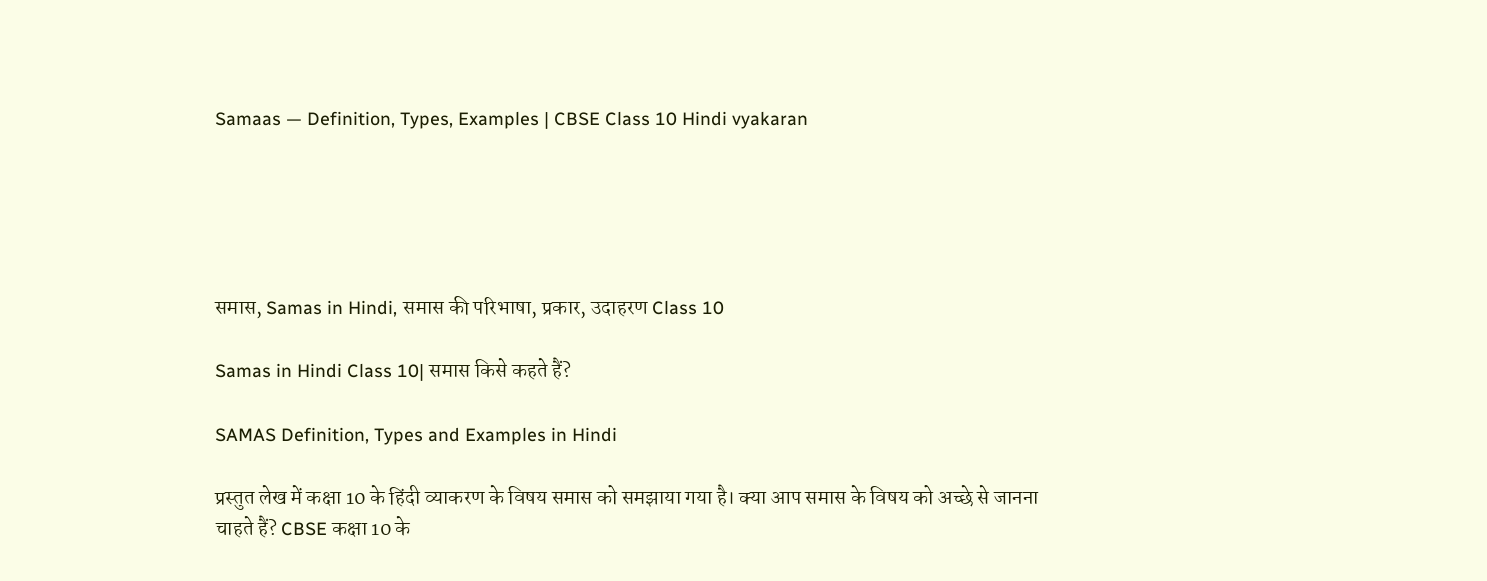Samaas — Definition, Types, Examples | CBSE Class 10 Hindi vyakaran





समास, Samas in Hindi, समास की परिभाषा, प्रकार, उदाहरण Class 10

Samas in Hindi Class 10| समास किसे कहते हैं?

SAMAS Definition, Types and Examples in Hindi

प्रस्तुत लेख में कक्षा 10 के हिंदी व्याकरण के विषय समास को समझाया गया है। क्या आप समास के विषय को अच्छे से जानना चाहते हैं? CBSE कक्षा 10 के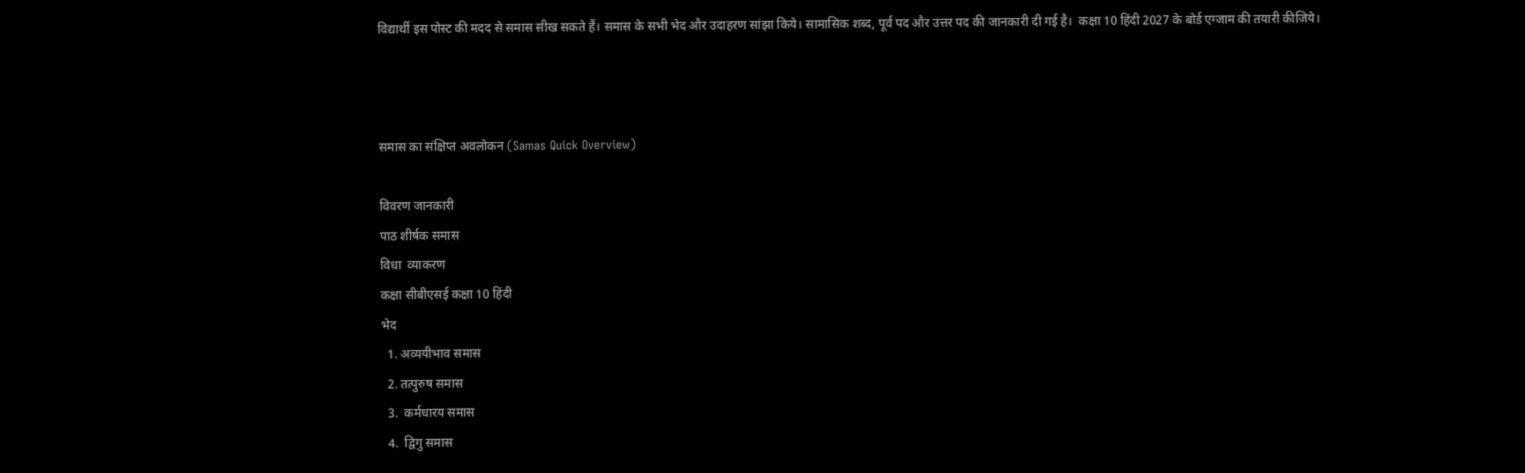विद्यार्थी इस पोस्ट की मदद से समास सीख सकते हैं। समास के सभी भेद और उदाहरण सांझा किये। सामासिक शब्द, पूर्व पद और उत्तर पद की जानकारी दी गई है।  कक्षा 10 हिंदी 2027 के बोर्ड एग्जाम की तयारी कीजिये।



समास का संक्षिप्त अवलोकन (Samas Quick Overview)

विवरण जानकारी
पाठ शीर्षक समास
विधा  व्याकरण
कक्षा सीबीएसई कक्षा 10 हिंदी
भेद
  1. अव्ययीभाव समास
  2. तत्पुरुष समास
  3.  कर्मधारय समास
  4.  द्विगु समास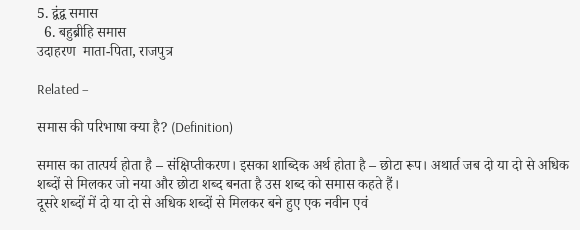5. द्वंद्व समास
  6. बहुब्रीहि समास
उदाहरण  माता-पिता, राजपुत्र

Related –

समास की परिभाषा क्या है? (Definition)

समास का तात्पर्य होता है – संक्षिप्तीकरण। इसका शाब्दिक अर्थ होता है – छोटा रूप। अथार्त जब दो या दो से अधिक शब्दों से मिलकर जो नया और छोटा शब्द बनता है उस शब्द को समास कहते हैं।
दूसरे शब्दों में दो या दो से अधिक शब्दों से मिलकर बने हुए एक नवीन एवं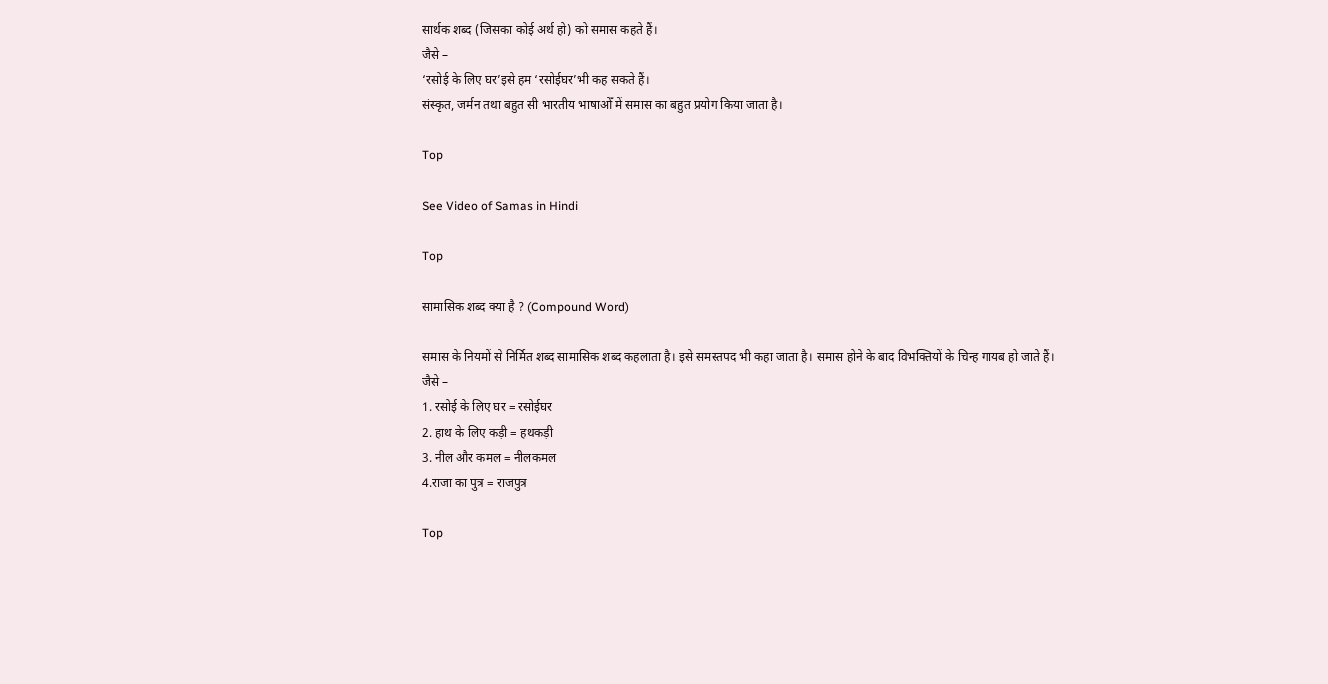सार्थक शब्द (जिसका कोई अर्थ हो) को समास कहते हैं।
जैसे –
‘रसोई के लिए घर’इसे हम ‘रसोईघर’भी कह सकते हैं।
संस्कृत, जर्मन तथा बहुत सी भारतीय भाषाओँ में समास का बहुत प्रयोग किया जाता है।

Top

See Video of Samas in Hindi

Top

सामासिक शब्द क्या है ? (Compound Word)

समास के नियमों से निर्मित शब्द सामासिक शब्द कहलाता है। इसे समस्तपद भी कहा जाता है। समास होने के बाद विभक्तियों के चिन्ह गायब हो जाते हैं।
जैसे –
1. रसोई के लिए घर = रसोईघर
2. हाथ के लिए कड़ी = हथकड़ी
3. नील और कमल = नीलकमल
4.राजा का पुत्र = राजपुत्र

Top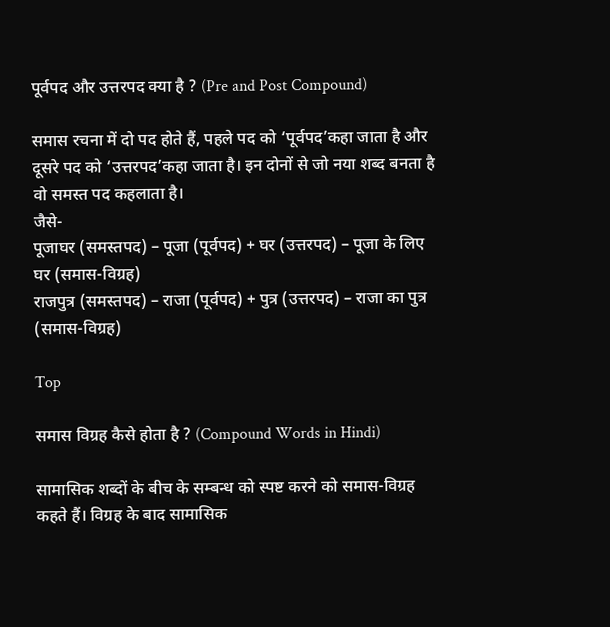पूर्वपद और उत्तरपद क्या है ? (Pre and Post Compound)

समास रचना में दो पद होते हैं, पहले पद को ‘पूर्वपद’कहा जाता है और दूसरे पद को ‘उत्तरपद’कहा जाता है। इन दोनों से जो नया शब्द बनता है वो समस्त पद कहलाता है।
जैसे-
पूजाघर (समस्तपद) – पूजा (पूर्वपद) + घर (उत्तरपद) – पूजा के लिए घर (समास-विग्रह)
राजपुत्र (समस्तपद) – राजा (पूर्वपद) + पुत्र (उत्तरपद) – राजा का पुत्र (समास-विग्रह)

Top

समास विग्रह कैसे होता है ? (Compound Words in Hindi)

सामासिक शब्दों के बीच के सम्बन्ध को स्पष्ट करने को समास-विग्रह कहते हैं। विग्रह के बाद सामासिक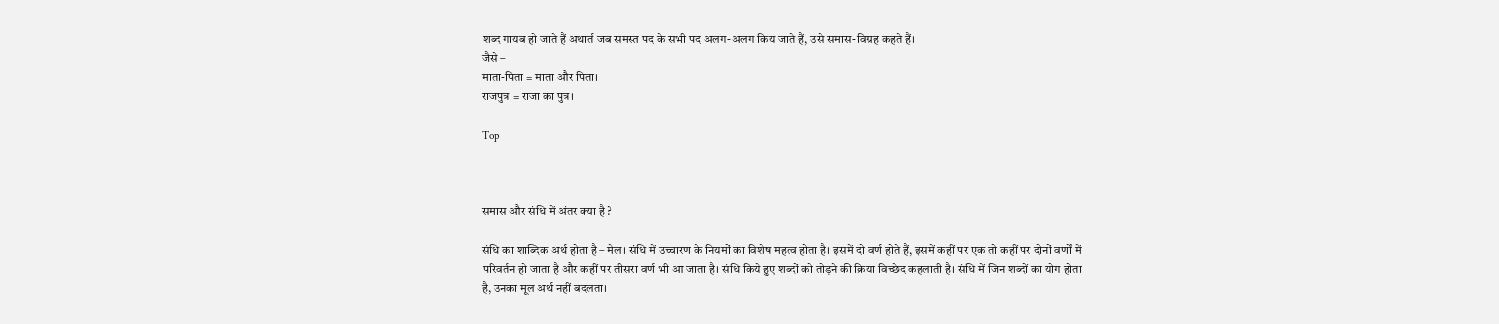शब्द गायब हो जाते हैं अथार्त जब समस्त पद के सभी पद अलग-अलग किय जाते हैं, उसे समास-विग्रह कहते हैं।
जैसे –
माता-पिता = माता और पिता।
राजपुत्र = राजा का पुत्र।

Top



समास और संधि में अंतर क्या है ?

संधि का शाब्दिक अर्थ होता है – मेल। संधि में उच्चारण के नियमों का विशेष महत्व होता है। इसमें दो वर्ण होते हैं, इसमें कहीं पर एक तो कहीं पर दोनों वर्णों में परिवर्तन हो जाता है और कहीं पर तीसरा वर्ण भी आ जाता है। संधि किये हुए शब्दों को तोड़ने की क्रिया विच्छेद कहलाती है। संधि में जिन शब्दों का योग होता है, उनका मूल अर्थ नहीं बदलता।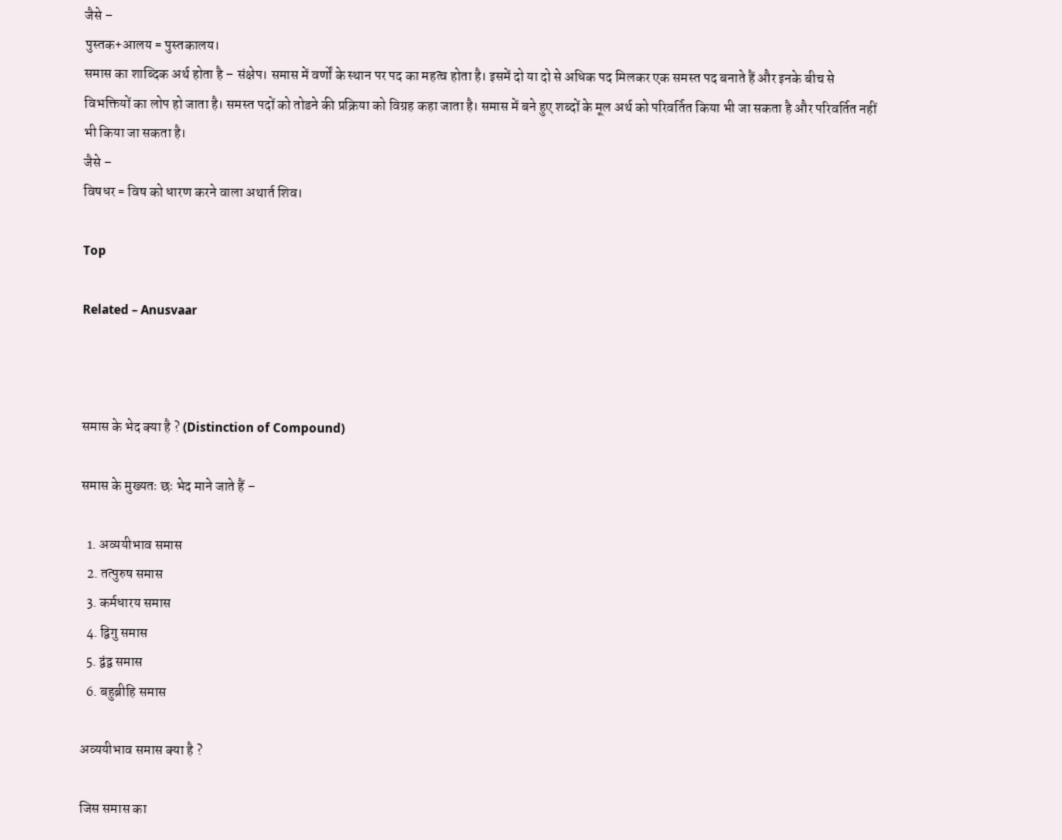जैसे –
पुस्तक+आलय = पुस्तकालय।
समास का शाब्दिक अर्थ होता है – संक्षेप। समास में वर्णों के स्थान पर पद का महत्व होता है। इसमें दो या दो से अधिक पद मिलकर एक समस्त पद बनाते हैं और इनके बीच से विभक्तियों का लोप हो जाता है। समस्त पदों को तोडने की प्रक्रिया को विग्रह कहा जाता है। समास में बने हुए शब्दों के मूल अर्थ को परिवर्तित किया भी जा सकता है और परिवर्तित नहीं भी किया जा सकता है।
जैसे –
विषधर = विष को धारण करने वाला अथार्त शिव।

Top

Related – Anusvaar



समास के भेद क्या है ? (Distinction of Compound)

समास के मुख्यतः छः भेद माने जाते हैं –

  1. अव्ययीभाव समास
  2. तत्पुरुष समास
  3. कर्मधारय समास
  4. द्विगु समास
  5. द्वंद्व समास
  6. बहुब्रीहि समास

अव्ययीभाव समास क्या है ?

जिस समास का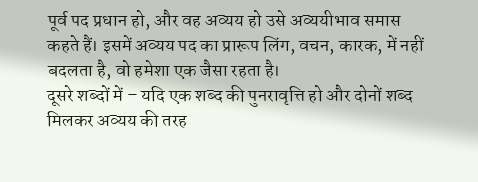पूर्व पद प्रधान हो, और वह अव्यय हो उसे अव्ययीभाव समास कहते हैं। इसमें अव्यय पद का प्रारूप लिंग, वचन, कारक, में नहीं बदलता है, वो हमेशा एक जैसा रहता है।
दूसरे शब्दों में – यदि एक शब्द की पुनरावृत्ति हो और दोनों शब्द मिलकर अव्यय की तरह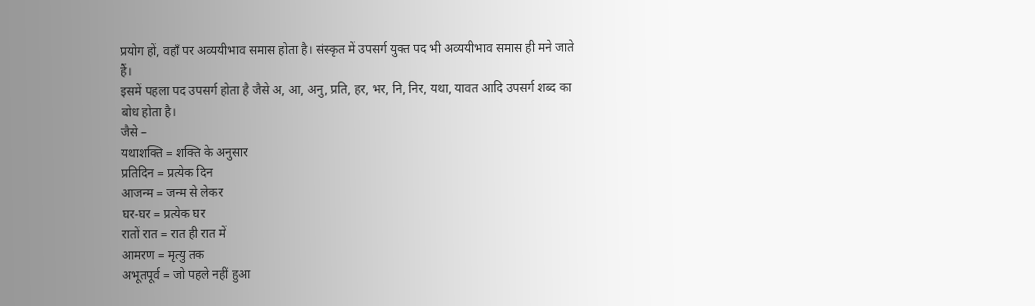प्रयोग हों, वहाँ पर अव्ययीभाव समास होता है। संस्कृत में उपसर्ग युक्त पद भी अव्ययीभाव समास ही मने जाते हैं।
इसमें पहला पद उपसर्ग होता है जैसे अ, आ, अनु, प्रति, हर, भर, नि, निर, यथा, यावत आदि उपसर्ग शब्द का बोध होता है।
जैसे –
यथाशक्ति = शक्ति के अनुसार
प्रतिदिन = प्रत्येक दिन
आजन्म = जन्म से लेकर
घर-घर = प्रत्येक घर
रातों रात = रात ही रात में
आमरण = मृत्यु तक
अभूतपूर्व = जो पहले नहीं हुआ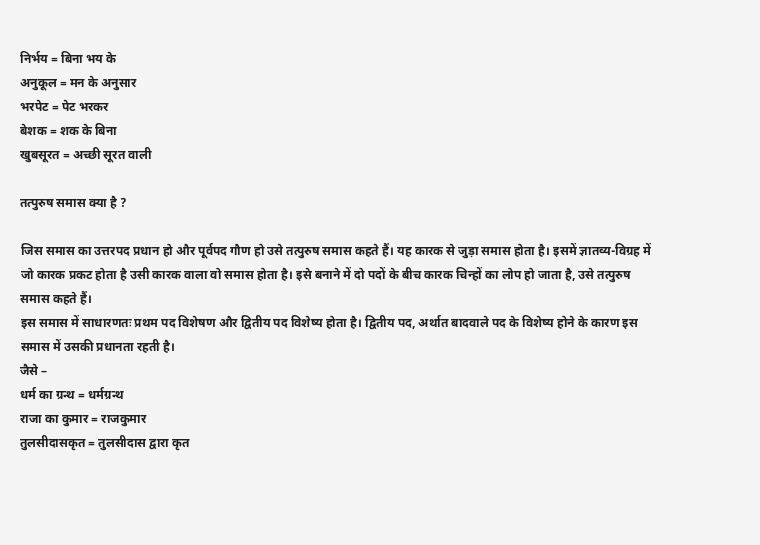निर्भय = बिना भय के
अनुकूल = मन के अनुसार
भरपेट = पेट भरकर
बेशक = शक के बिना
खुबसूरत = अच्छी सूरत वाली

तत्पुरुष समास क्या है ?

जिस समास का उत्तरपद प्रधान हो और पूर्वपद गौण हो उसे तत्पुरुष समास कहते हैं। यह कारक से जुड़ा समास होता है। इसमें ज्ञातव्य-विग्रह में जो कारक प्रकट होता है उसी कारक वाला वो समास होता है। इसे बनाने में दो पदों के बीच कारक चिन्हों का लोप हो जाता है, उसे तत्पुरुष समास कहते हैं।
इस समास में साधारणतः प्रथम पद विशेषण और द्वितीय पद विशेष्य होता है। द्वितीय पद, अर्थात बादवाले पद के विशेष्य होने के कारण इस समास में उसकी प्रधानता रहती है।
जैसे –
धर्म का ग्रन्थ = धर्मग्रन्थ
राजा का कुमार = राजकुमार
तुलसीदासकृत = तुलसीदास द्वारा कृत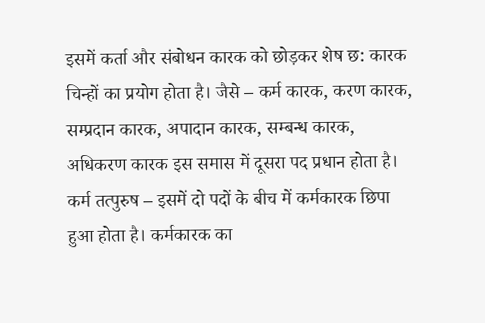इसमें कर्ता और संबोधन कारक को छोड़कर शेष छ: कारक चिन्हों का प्रयोग होता है। जैसे – कर्म कारक, करण कारक, सम्प्रदान कारक, अपादान कारक, सम्बन्ध कारक, अधिकरण कारक इस समास में दूसरा पद प्रधान होता है।
कर्म तत्पुरुष – इसमें दो पदों के बीच में कर्मकारक छिपा हुआ होता है। कर्मकारक का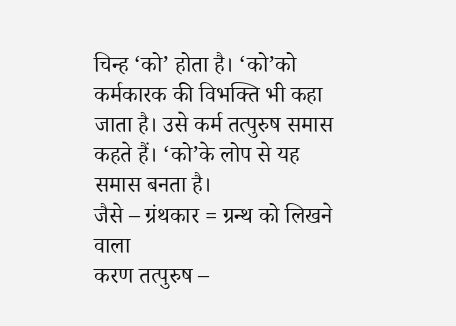चिन्ह ‘को’ होता है। ‘को’को कर्मकारक की विभक्ति भी कहा जाता है। उसे कर्म तत्पुरुष समास कहते हैं। ‘को’के लोप से यह समास बनता है।
जैसे – ग्रंथकार = ग्रन्थ को लिखने वाला
करण तत्पुरुष –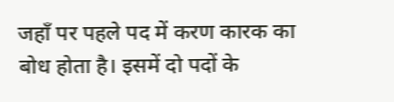जहाँ पर पहले पद में करण कारक का बोध होता है। इसमें दो पदों के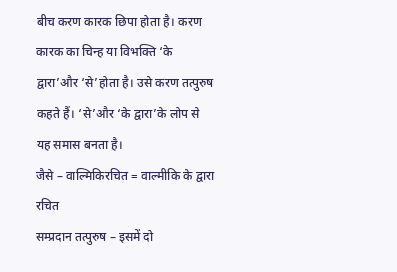बीच करण कारक छिपा होता है। करण कारक का चिन्ह या विभक्ति ‘के द्वारा’और ‘से’होता है। उसे करण तत्पुरुष कहते हैं। ‘से’और ‘के द्वारा’के लोप से यह समास बनता है।
जैसे – वाल्मिकिरचित = वाल्मीकि के द्वारा रचित
सम्प्रदान तत्पुरुष – इसमें दो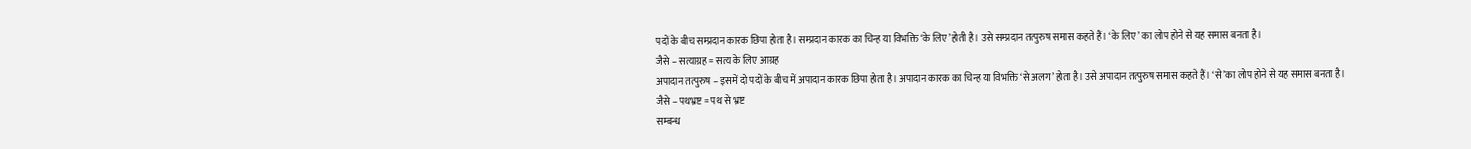पदों के बीच सम्प्रदान कारक छिपा होता है। सम्प्रदान कारक का चिन्ह या विभक्ति ‘के लिए’होती है। उसे सम्प्रदान तत्पुरुष समास कहते हैं। ‘के लिए’ का लोप होने से यह समास बनता है।
जैसे – सत्याग्रह = सत्य के लिए आग्रह
अपादान तत्पुरुष – इसमें दो पदों के बीच में अपादान कारक छिपा होता है। अपादान कारक का चिन्ह या विभक्ति ‘से अलग’ होता है। उसे अपादान तत्पुरुष समास कहते हैं। ‘से’का लोप होने से यह समास बनता है।
जैसे – पथभ्रष्ट = पथ से भ्रष्ट
सम्बन्ध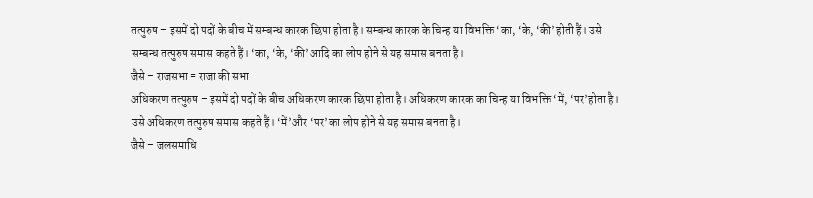तत्पुरुष – इसमें दो पदों के बीच में सम्बन्ध कारक छिपा होता है। सम्बन्ध कारक के चिन्ह या विभक्ति ‘का, ‘के, ‘की’होती हैं। उसे सम्बन्ध तत्पुरुष समास कहते हैं। ‘का, ‘के, ‘की’आदि का लोप होने से यह समास बनता है।
जैसे – राजसभा = राजा की सभा
अधिकरण तत्पुरुष – इसमें दो पदों के बीच अधिकरण कारक छिपा होता है। अधिकरण कारक का चिन्ह या विभक्ति ‘में, ‘पर’होता है। उसे अधिकरण तत्पुरुष समास कहते हैं। ‘में’और ‘पर’का लोप होने से यह समास बनता है।
जैसे – जलसमाधि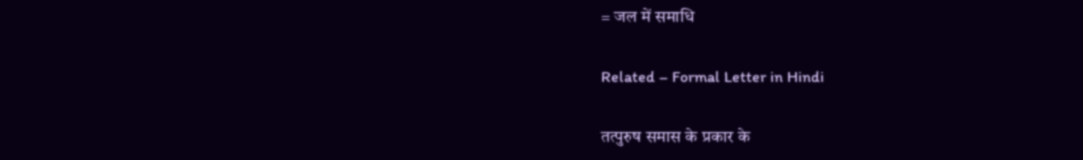= जल में समाधि

Related – Formal Letter in Hindi

तत्पुरुष समास के प्रकार के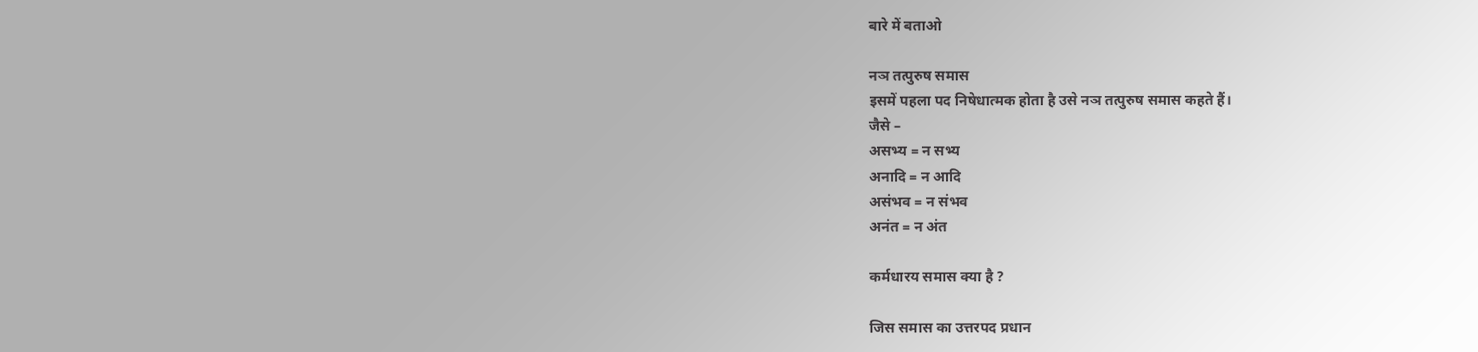बारे में बताओ

नञ तत्पुरुष समास
इसमें पहला पद निषेधात्मक होता है उसे नञ तत्पुरुष समास कहते हैं।
जैसे –
असभ्य = न सभ्य
अनादि = न आदि
असंभव = न संभव
अनंत = न अंत

कर्मधारय समास क्या है ?

जिस समास का उत्तरपद प्रधान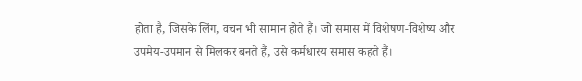होता है, जिसके लिंग, वचन भी सामान होते हैं। जो समास में विशेषण-विशेष्य और उपमेय-उपमान से मिलकर बनते हैं, उसे कर्मधारय समास कहते हैं।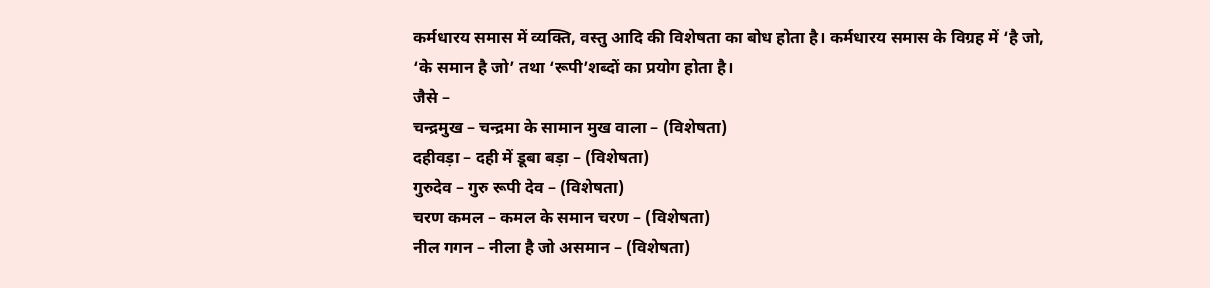कर्मधारय समास में व्यक्ति, वस्तु आदि की विशेषता का बोध होता है। कर्मधारय समास के विग्रह में ‘है जो, ‘के समान है जो’ तथा ‘रूपी’शब्दों का प्रयोग होता है।
जैसे –
चन्द्रमुख – चन्द्रमा के सामान मुख वाला – (विशेषता)
दहीवड़ा – दही में डूबा बड़ा – (विशेषता)
गुरुदेव – गुरु रूपी देव – (विशेषता)
चरण कमल – कमल के समान चरण – (विशेषता)
नील गगन – नीला है जो असमान – (विशेषता)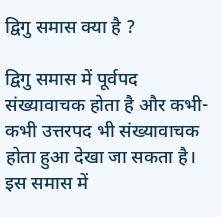द्विगु समास क्या है ?

द्विगु समास में पूर्वपद संख्यावाचक होता है और कभी-कभी उत्तरपद भी संख्यावाचक होता हुआ देखा जा सकता है। इस समास में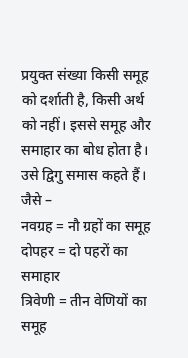प्रयुक्त संख्या किसी समूह को दर्शाती है, किसी अर्थ को नहीं। इससे समूह और समाहार का बोध होता है। उसे द्विगु समास कहते हैं।
जैसे –
नवग्रह = नौ ग्रहों का समूह
दोपहर = दो पहरों का समाहार
त्रिवेणी = तीन वेणियों का समूह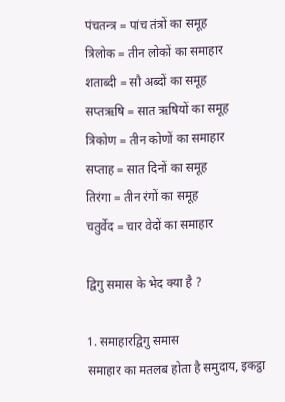पंचतन्त्र = पांच तंत्रों का समूह
त्रिलोक = तीन लोकों का समाहार
शताब्दी = सौ अब्दों का समूह
सप्तऋषि = सात ऋषियों का समूह
त्रिकोण = तीन कोणों का समाहार
सप्ताह = सात दिनों का समूह
तिरंगा = तीन रंगों का समूह
चतुर्वेद = चार वेदों का समाहार

द्विगु समास के भेद क्या है ?

1. समाहारद्विगु समास
समाहार का मतलब होता है समुदाय, इकट्ठा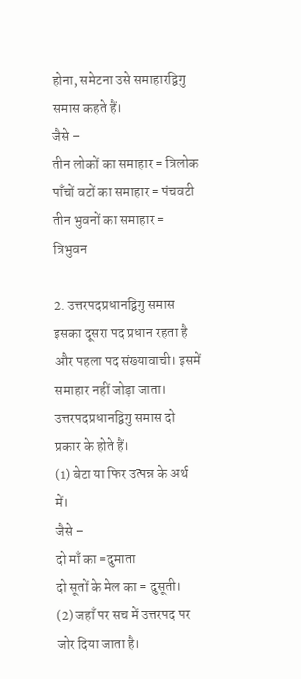होना, समेटना उसे समाहारद्विगु समास कहते हैं।
जैसे –
तीन लोकों का समाहार = त्रिलोक
पाँचों वटों का समाहार = पंचवटी
तीन भुवनों का समाहार = त्रिभुवन

2. उत्तरपदप्रधानद्विगु समास
इसका दूसरा पद प्रधान रहता है और पहला पद संख्यावाची। इसमें समाहार नहीं जोड़ा जाता।
उत्तरपदप्रधानद्विगु समास दो प्रकार के होते हैं।
(1) बेटा या फिर उत्पन्न के अर्थ में।
जैसे –
दो माँ का =दुमाता
दो सूतों के मेल का = दुसूती।
(2) जहाँ पर सच में उत्तरपद पर जोर दिया जाता है।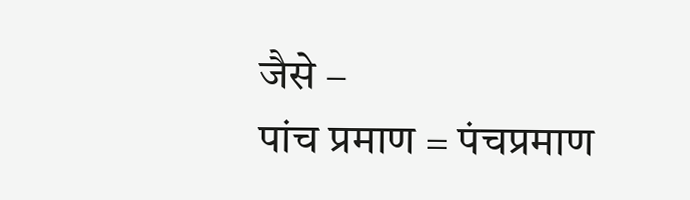जैसे –
पांच प्रमाण = पंचप्रमाण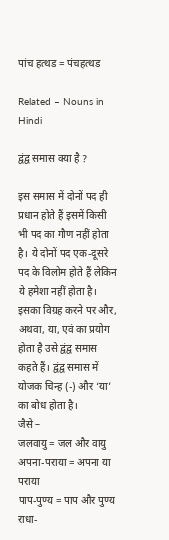पांच हत्थड = पंचहत्थड

Related – Nouns in Hindi

द्वंद्व समास क्या है ?

इस समास में दोनों पद ही प्रधान होते हैं इसमें किसी भी पद का गौण नहीं होता है। ये दोनों पद एक-दूसरे पद के विलोम होते हैं लेकिन ये हमेशा नहीं होता है। इसका विग्रह करने पर और, अथवा, या, एवं का प्रयोग होता है उसे द्वंद्व समास कहते हैं। द्वंद्व समास में योजक चिन्ह (-) और ‘या’ का बोध होता है।
जैसे –
जलवायु = जल और वायु
अपना-पराया = अपना या पराया
पाप-पुण्य = पाप और पुण्य
राधा-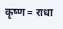कृष्ण = राधा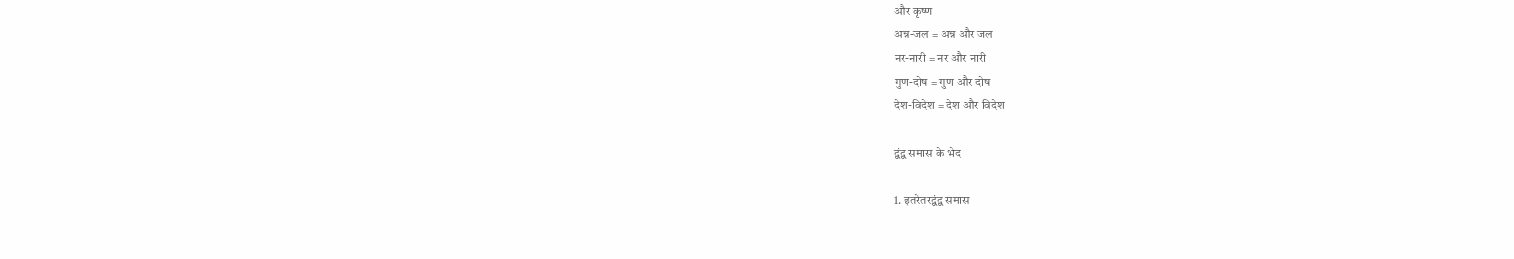और कृष्ण
अन्न-जल = अन्न और जल
नर-नारी = नर और नारी
गुण-दोष = गुण और दोष
देश-विदेश = देश और विदेश

द्वंद्व समास के भेद

1. इतरेतरद्वंद्व समास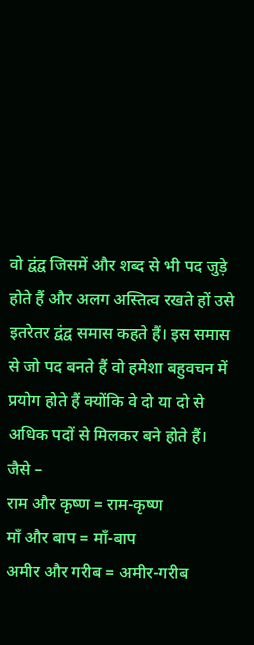वो द्वंद्व जिसमें और शब्द से भी पद जुड़े होते हैं और अलग अस्तित्व रखते हों उसे इतरेतर द्वंद्व समास कहते हैं। इस समास से जो पद बनते हैं वो हमेशा बहुवचन में प्रयोग होते हैं क्योंकि वे दो या दो से अधिक पदों से मिलकर बने होते हैं।
जैसे –
राम और कृष्ण = राम-कृष्ण
माँ और बाप = माँ-बाप
अमीर और गरीब = अमीर-गरीब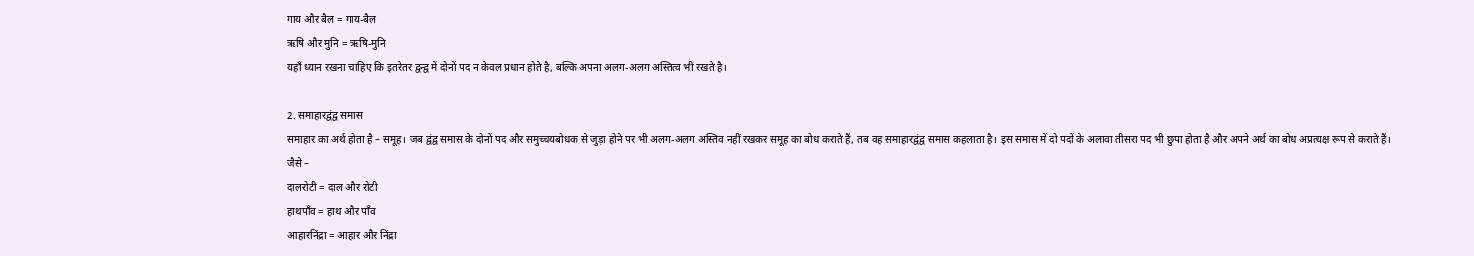गाय और बैल = गाय-बैल
ऋषि और मुनि = ऋषि-मुनि
यहाँ ध्यान रखना चाहिए कि इतरेतर द्वन्द्व में दोनों पद न केवल प्रधान होते है, बल्कि अपना अलग-अलग अस्तित्व भी रखते है।

2. समाहारद्वंद्व समास
समाहार का अर्थ होता है – समूह। जब द्वंद्व समास के दोनों पद और समुच्चयबोधक से जुड़ा होने पर भी अलग-अलग अस्तिव नहीं रखकर समूह का बोध कराते हैं, तब वह समाहारद्वंद्व समास कहलाता है। इस समास में दो पदों के अलावा तीसरा पद भी छुपा होता है और अपने अर्थ का बोध अप्रत्यक्ष रूप से कराते हैं।
जैसे –
दालरोटी = दाल और रोटी
हाथपाँव = हाथ और पाँव
आहारनिंद्रा = आहार और निंद्रा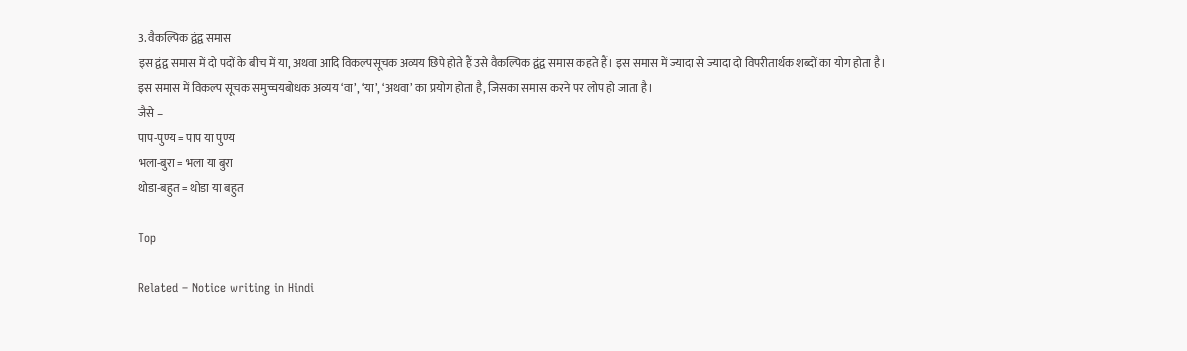3. वैकल्पिक द्वंद्व समास
इस द्वंद्व समास में दो पदों के बीच में या, अथवा आदि विकल्पसूचक अव्यय छिपे होते हैं उसे वैकल्पिक द्वंद्व समास कहते हैं। इस समास में ज्यादा से ज्यादा दो विपरीतार्थक शब्दों का योग होता है।
इस समास में विकल्प सूचक समुच्चयबोधक अव्यय ‘वा’, ‘या’, ‘अथवा’ का प्रयोग होता है, जिसका समास करने पर लोप हो जाता है।
जैसे –
पाप-पुण्य = पाप या पुण्य
भला-बुरा = भला या बुरा
थोडा-बहुत = थोडा या बहुत

Top

Related – Notice writing in Hindi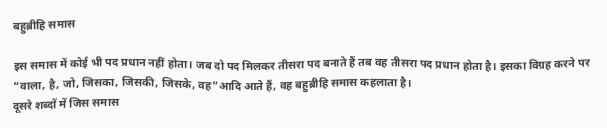बहुब्रीहि समास

इस समास में कोई भी पद प्रधान नहीं होता। जब दो पद मिलकर तीसरा पद बनाते हैं तब वह तीसरा पद प्रधान होता है। इसका विग्रह करने पर “वाला, है, जो, जिसका, जिसकी, जिसके, वह”आदि आते हैं, वह बहुब्रीहि समास कहलाता है।
दूसरे शब्दों में जिस समास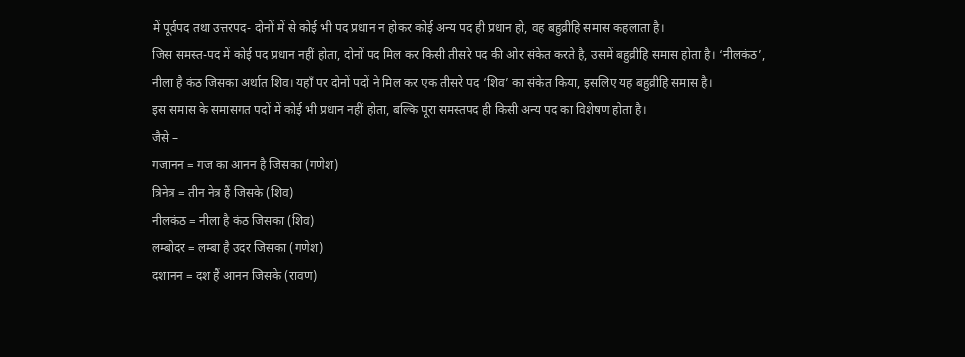में पूर्वपद तथा उत्तरपद- दोनों में से कोई भी पद प्रधान न होकर कोई अन्य पद ही प्रधान हो, वह बहुव्रीहि समास कहलाता है।
जिस समस्त-पद में कोई पद प्रधान नहीं होता, दोनों पद मिल कर किसी तीसरे पद की ओर संकेत करते है, उसमें बहुव्रीहि समास होता है। ‘नीलकंठ’, नीला है कंठ जिसका अर्थात शिव। यहाँ पर दोनों पदों ने मिल कर एक तीसरे पद ‘शिव’ का संकेत किया, इसलिए यह बहुव्रीहि समास है।
इस समास के समासगत पदों में कोई भी प्रधान नहीं होता, बल्कि पूरा समस्तपद ही किसी अन्य पद का विशेषण होता है।
जैसे –
गजानन = गज का आनन है जिसका (गणेश)
त्रिनेत्र = तीन नेत्र हैं जिसके (शिव)
नीलकंठ = नीला है कंठ जिसका (शिव)
लम्बोदर = लम्बा है उदर जिसका (गणेश)
दशानन = दश हैं आनन जिसके (रावण)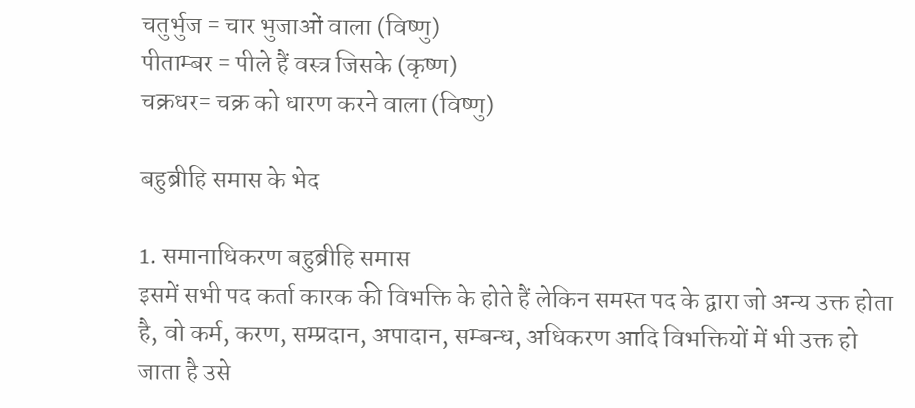चतुर्भुज = चार भुजाओं वाला (विष्णु)
पीताम्बर = पीले हैं वस्त्र जिसके (कृष्ण)
चक्रधर= चक्र को धारण करने वाला (विष्णु)

बहुब्रीहि समास के भेद

1. समानाधिकरण बहुब्रीहि समास
इसमें सभी पद कर्ता कारक की विभक्ति के होते हैं लेकिन समस्त पद के द्वारा जो अन्य उक्त होता है, वो कर्म, करण, सम्प्रदान, अपादान, सम्बन्ध, अधिकरण आदि विभक्तियों में भी उक्त हो जाता है उसे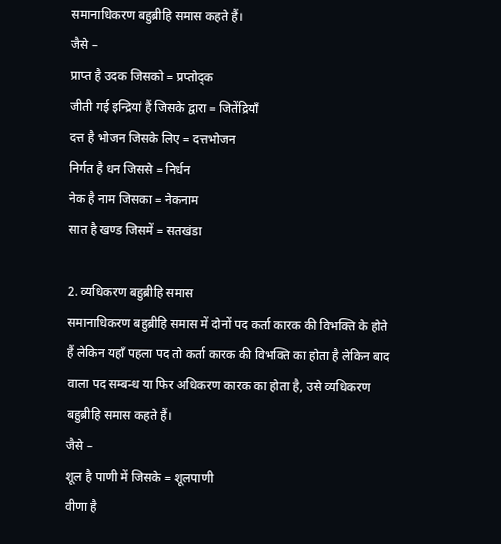समानाधिकरण बहुब्रीहि समास कहते हैं।
जैसे –
प्राप्त है उदक जिसको = प्रप्तोद्क
जीती गई इन्द्रियां हैं जिसके द्वारा = जितेंद्रियाँ
दत्त है भोजन जिसके लिए = दत्तभोजन
निर्गत है धन जिससे = निर्धन
नेक है नाम जिसका = नेकनाम
सात है खण्ड जिसमें = सतखंडा

2. व्यधिकरण बहुब्रीहि समास
समानाधिकरण बहुब्रीहि समास में दोनों पद कर्ता कारक की विभक्ति के होते हैं लेकिन यहाँ पहला पद तो कर्ता कारक की विभक्ति का होता है लेकिन बाद वाला पद सम्बन्ध या फिर अधिकरण कारक का होता है, उसे व्यधिकरण बहुब्रीहि समास कहते हैं।
जैसे –
शूल है पाणी में जिसके = शूलपाणी
वीणा है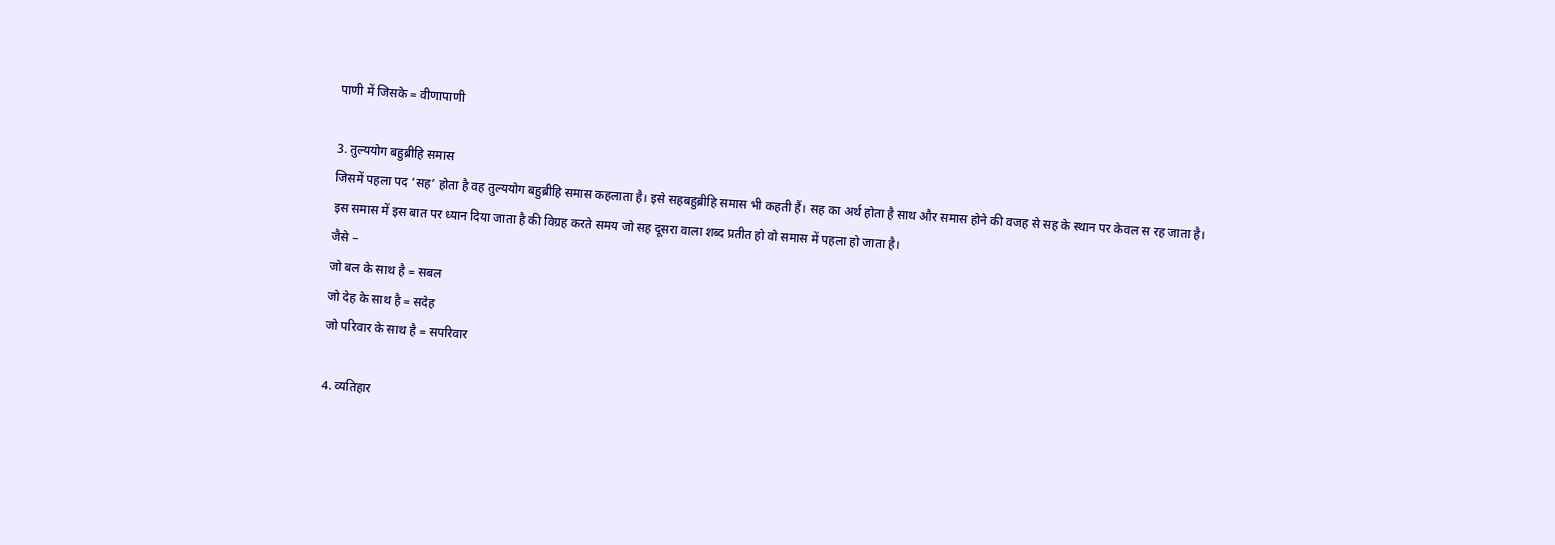पाणी में जिसके = वीणापाणी

3. तुल्ययोग बहुब्रीहि समास
जिसमें पहला पद ‘सह’ होता है वह तुल्ययोग बहुब्रीहि समास कहलाता है। इसे सहबहुब्रीहि समास भी कहती हैं। सह का अर्थ होता है साथ और समास होने की वजह से सह के स्थान पर केवल स रह जाता है।
इस समास में इस बात पर ध्यान दिया जाता है की विग्रह करते समय जो सह दूसरा वाला शब्द प्रतीत हो वो समास में पहला हो जाता है।
जैसे –
जो बल के साथ है = सबल
जो देह के साथ है = सदेह
जो परिवार के साथ है = सपरिवार

4. व्यतिहार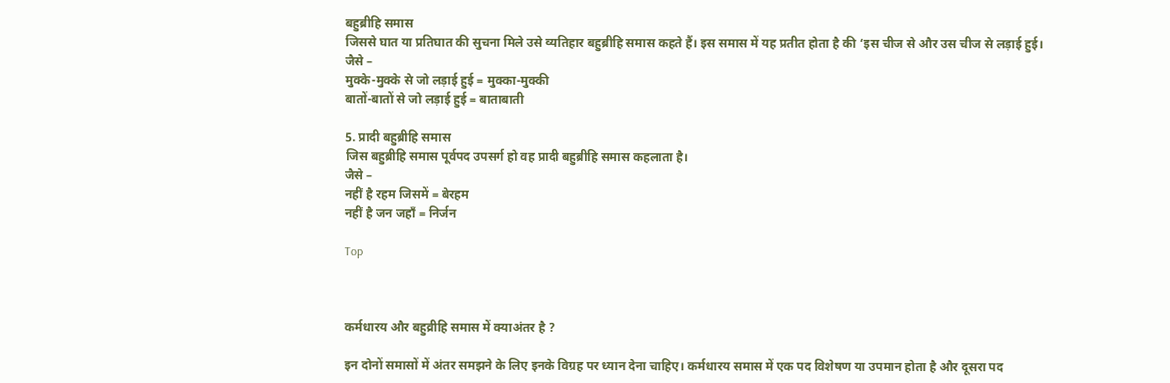बहुब्रीहि समास
जिससे घात या प्रतिघात की सुचना मिले उसे व्यतिहार बहुब्रीहि समास कहते हैं। इस समास में यह प्रतीत होता है की ‘इस चीज से और उस चीज से लड़ाई हुई।
जैसे –
मुक्के-मुक्के से जो लड़ाई हुई = मुक्का-मुक्की
बातों-बातों से जो लड़ाई हुई = बाताबाती

5. प्रादी बहुब्रीहि समास
जिस बहुब्रीहि समास पूर्वपद उपसर्ग हो वह प्रादी बहुब्रीहि समास कहलाता है।
जैसे –
नहीं है रहम जिसमें = बेरहम
नहीं है जन जहाँ = निर्जन

Top



कर्मधारय और बहुव्रीहि समास में क्याअंतर है ?

इन दोनों समासों में अंतर समझने के लिए इनके विग्रह पर ध्यान देना चाहिए। कर्मधारय समास में एक पद विशेषण या उपमान होता है और दूसरा पद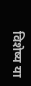विशेष्य या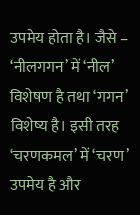उपमेय होता है। जैसे – ‘नीलगगन’ में ‘नील’ विशेषण है तथा ‘गगन’ विशेष्य है। इसी तरह ‘चरणकमल’ में ‘चरण’ उपमेय है और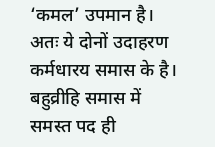‘कमल’ उपमान है। अतः ये दोनों उदाहरण कर्मधारय समास के है।
बहुव्रीहि समास में समस्त पद ही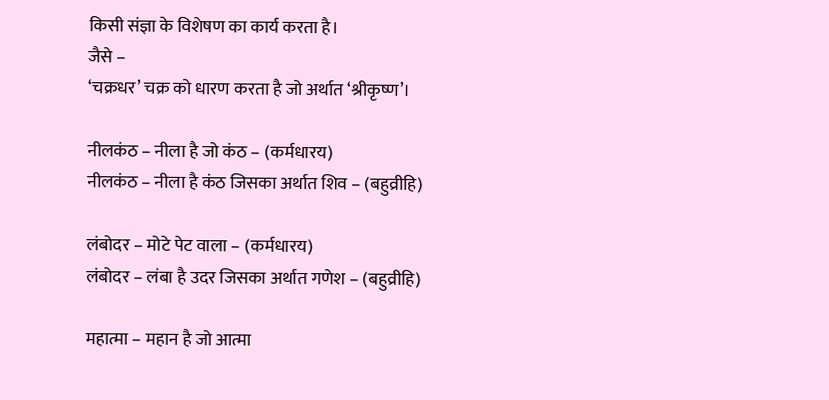किसी संज्ञा के विशेषण का कार्य करता है।
जैसे –
‘चक्रधर’ चक्र को धारण करता है जो अर्थात ‘श्रीकृष्ण’।

नीलकंठ – नीला है जो कंठ – (कर्मधारय)
नीलकंठ – नीला है कंठ जिसका अर्थात शिव – (बहुव्रीहि)

लंबोदर – मोटे पेट वाला – (कर्मधारय)
लंबोदर – लंबा है उदर जिसका अर्थात गणेश – (बहुव्रीहि)

महात्मा – महान है जो आत्मा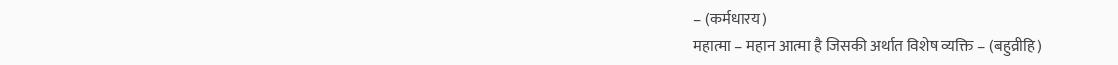– (कर्मधारय)
महात्मा – महान आत्मा है जिसकी अर्थात विशेष व्यक्ति – (बहुव्रीहि)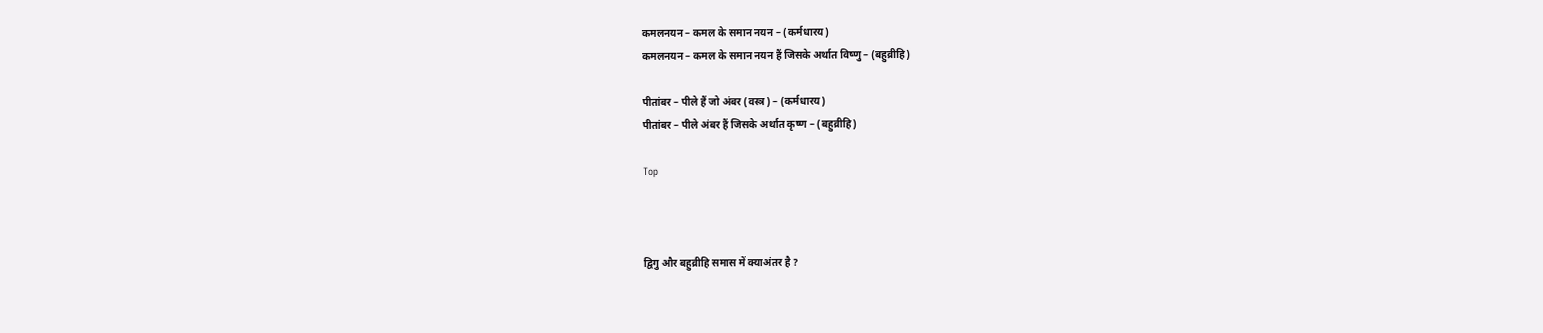कमलनयन – कमल के समान नयन – (कर्मधारय)
कमलनयन – कमल के समान नयन हैं जिसके अर्थात विष्णु – (बहुव्रीहि)

पीतांबर – पीले हैं जो अंबर (वस्त्र) – (कर्मधारय)
पीतांबर – पीले अंबर हैं जिसके अर्थात कृष्ण – (बहुव्रीहि)

Top



द्विगु और बहुव्रीहि समास में क्याअंतर है ?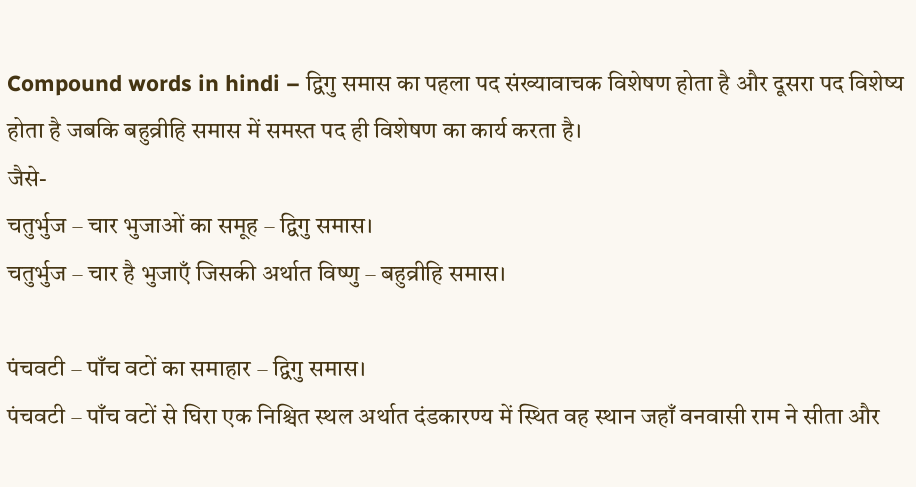Compound words in hindi – द्विगु समास का पहला पद संख्यावाचक विशेषण होता है और दूसरा पद विशेष्य होता है जबकि बहुव्रीहि समास में समस्त पद ही विशेषण का कार्य करता है।
जैसे-
चतुर्भुज – चार भुजाओं का समूह – द्विगु समास।
चतुर्भुज – चार है भुजाएँ जिसकी अर्थात विष्णु – बहुव्रीहि समास।

पंचवटी – पाँच वटों का समाहार – द्विगु समास।
पंचवटी – पाँच वटों से घिरा एक निश्चित स्थल अर्थात दंडकारण्य में स्थित वह स्थान जहाँ वनवासी राम ने सीता और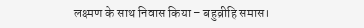लक्ष्मण के साथ निवास किया – बहुव्रीहि समास।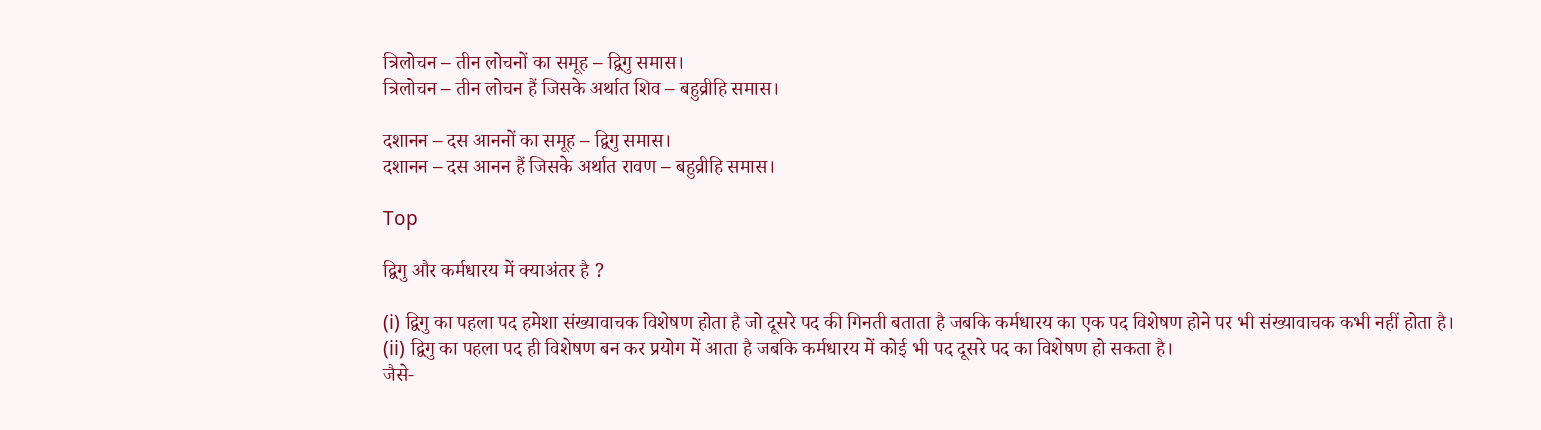त्रिलोचन – तीन लोचनों का समूह – द्विगु समास।
त्रिलोचन – तीन लोचन हैं जिसके अर्थात शिव – बहुव्रीहि समास।

दशानन – दस आननों का समूह – द्विगु समास।
दशानन – दस आनन हैं जिसके अर्थात रावण – बहुव्रीहि समास।

Top

द्विगु और कर्मधारय में क्याअंतर है ?

(i) द्विगु का पहला पद हमेशा संख्यावाचक विशेषण होता है जो दूसरे पद की गिनती बताता है जबकि कर्मधारय का एक पद विशेषण होने पर भी संख्यावाचक कभी नहीं होता है।
(ii) द्विगु का पहला पद ही विशेषण बन कर प्रयोग में आता है जबकि कर्मधारय में कोई भी पद दूसरे पद का विशेषण हो सकता है।
जैसे-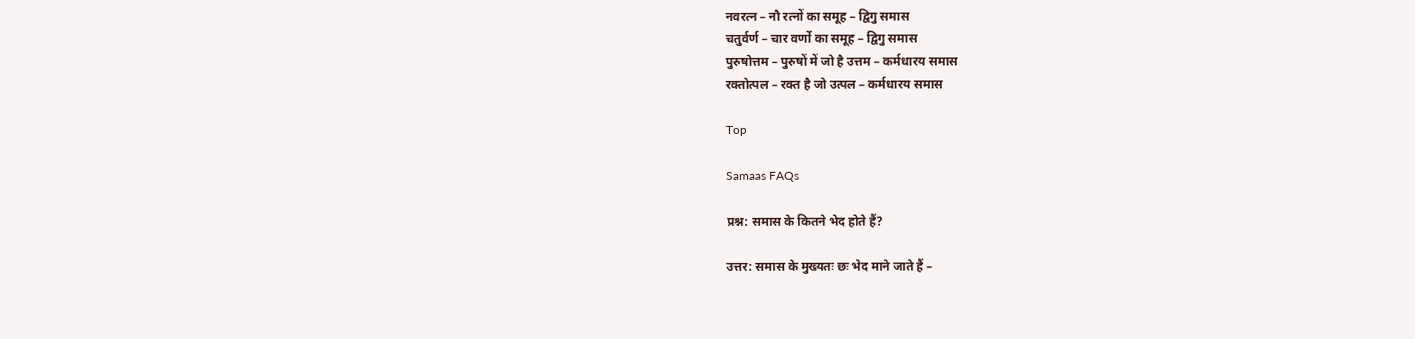नवरत्न – नौ रत्नों का समूह – द्विगु समास
चतुर्वर्ण – चार वर्णो का समूह – द्विगु समास
पुरुषोत्तम – पुरुषों में जो है उत्तम – कर्मधारय समास
रक्तोत्पल – रक्त है जो उत्पल – कर्मधारय समास

Top

Samaas FAQs

प्रश्न: समास के कितने भेद होते हैं?

उत्तर: समास के मुख्यतः छः भेद माने जाते हैं –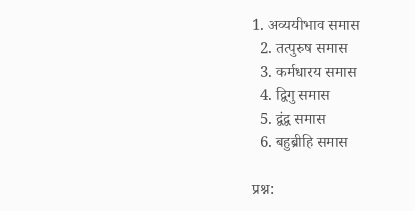1. अव्ययीभाव समास
  2. तत्पुरुष समास
  3. कर्मधारय समास
  4. द्विगु समास
  5. द्वंद्व समास
  6. बहुब्रीहि समास

प्रश्न: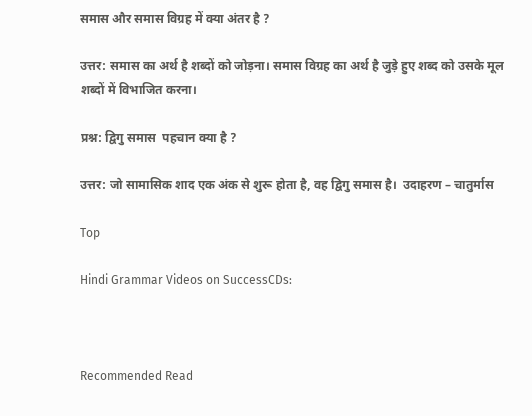समास और समास विग्रह में क्या अंतर है ?

उत्तर: समास का अर्थ है शब्दों को जोड़ना। समास विग्रह का अर्थ है जुड़े हुए शब्द को उसके मूल शब्दों में विभाजित करना।

प्रश्न: द्विगु समास  पहचान क्या है ?

उत्तर: जो सामासिक शाद एक अंक से शुरू होता है, वह द्विगु समास है।  उदाहरण – चातुर्मास

Top

Hindi Grammar Videos on SuccessCDs:



Recommended Read